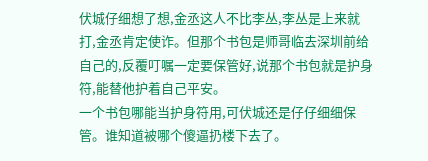伏城仔细想了想,金丞这人不比李丛,李丛是上来就打,金丞肯定使诈。但那个书包是师哥临去深圳前给自己的,反覆叮嘱一定要保管好,说那个书包就是护身符,能替他护着自己平安。
一个书包哪能当护身符用,可伏城还是仔仔细细保管。谁知道被哪个傻逼扔楼下去了。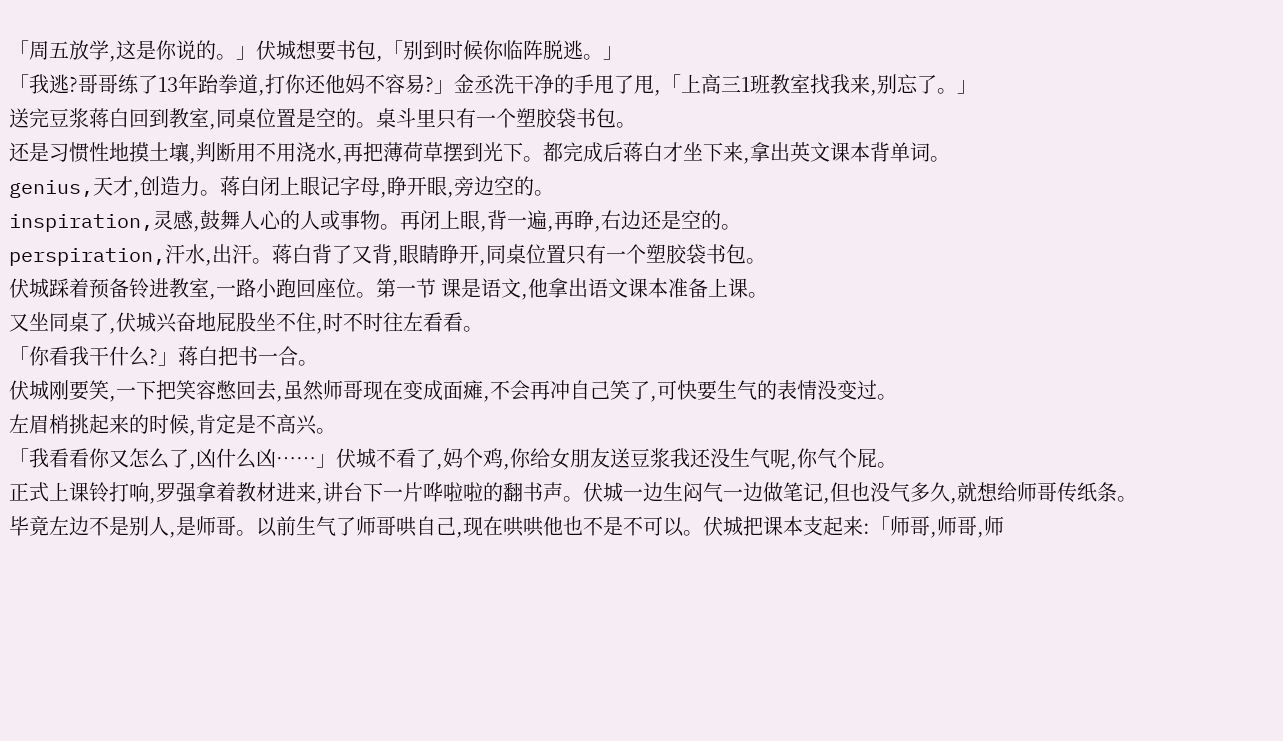「周五放学,这是你说的。」伏城想要书包,「别到时候你临阵脱逃。」
「我逃?哥哥练了13年跆拳道,打你还他妈不容易?」金丞洗干净的手甩了甩,「上高三1班教室找我来,别忘了。」
送完豆浆蒋白回到教室,同桌位置是空的。桌斗里只有一个塑胶袋书包。
还是习惯性地摸土壤,判断用不用浇水,再把薄荷草摆到光下。都完成后蒋白才坐下来,拿出英文课本背单词。
genius,天才,创造力。蒋白闭上眼记字母,睁开眼,旁边空的。
inspiration,灵感,鼓舞人心的人或事物。再闭上眼,背一遍,再睁,右边还是空的。
perspiration,汗水,出汗。蒋白背了又背,眼睛睁开,同桌位置只有一个塑胶袋书包。
伏城踩着预备铃进教室,一路小跑回座位。第一节 课是语文,他拿出语文课本准备上课。
又坐同桌了,伏城兴奋地屁股坐不住,时不时往左看看。
「你看我干什么?」蒋白把书一合。
伏城刚要笑,一下把笑容憋回去,虽然师哥现在变成面瘫,不会再冲自己笑了,可快要生气的表情没变过。
左眉梢挑起来的时候,肯定是不高兴。
「我看看你又怎么了,凶什么凶……」伏城不看了,妈个鸡,你给女朋友送豆浆我还没生气呢,你气个屁。
正式上课铃打响,罗强拿着教材进来,讲台下一片哗啦啦的翻书声。伏城一边生闷气一边做笔记,但也没气多久,就想给师哥传纸条。
毕竟左边不是别人,是师哥。以前生气了师哥哄自己,现在哄哄他也不是不可以。伏城把课本支起来:「师哥,师哥,师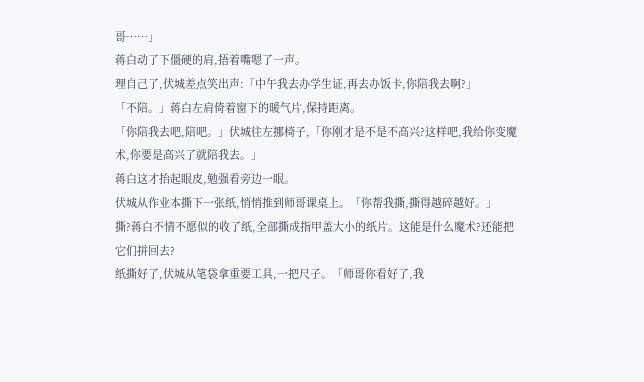哥……」
蒋白动了下僵硬的肩,捂着嘴嗯了一声。
理自己了,伏城差点笑出声:「中午我去办学生证,再去办饭卡,你陪我去啊?」
「不陪。」蒋白左肩倚着窗下的暖气片,保持距离。
「你陪我去吧,陪吧。」伏城往左挪椅子,「你刚才是不是不高兴?这样吧,我给你变魔术,你要是高兴了就陪我去。」
蒋白这才抬起眼皮,勉强看旁边一眼。
伏城从作业本撕下一张纸,悄悄推到师哥课桌上。「你帮我撕,撕得越碎越好。」
撕?蒋白不情不愿似的收了纸,全部撕成指甲盖大小的纸片。这能是什么魔术?还能把它们拼回去?
纸撕好了,伏城从笔袋拿重要工具,一把尺子。「师哥你看好了,我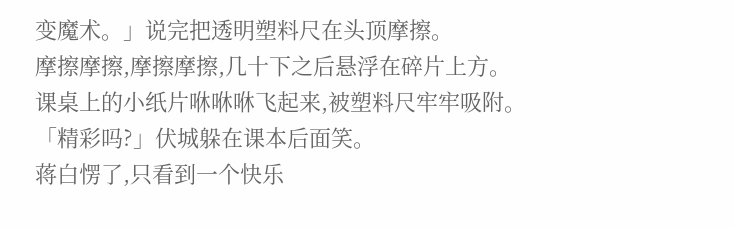变魔术。」说完把透明塑料尺在头顶摩擦。
摩擦摩擦,摩擦摩擦,几十下之后悬浮在碎片上方。
课桌上的小纸片咻咻咻飞起来,被塑料尺牢牢吸附。
「精彩吗?」伏城躲在课本后面笑。
蒋白愣了,只看到一个快乐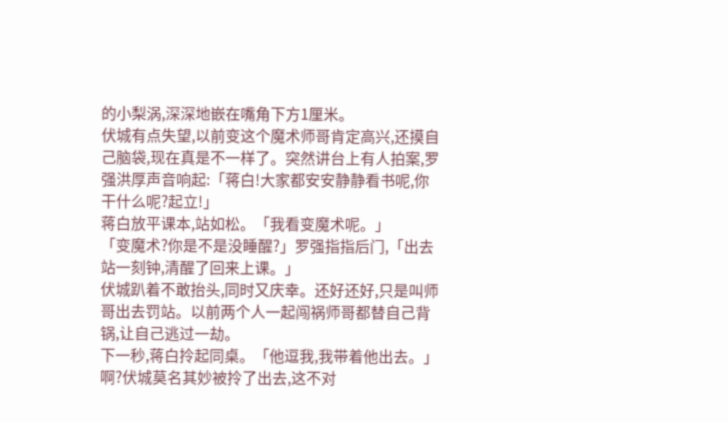的小梨涡,深深地嵌在嘴角下方1厘米。
伏城有点失望,以前变这个魔术师哥肯定高兴,还摸自己脑袋,现在真是不一样了。突然讲台上有人拍案,罗强洪厚声音响起:「蒋白!大家都安安静静看书呢,你干什么呢?起立!」
蒋白放平课本,站如松。「我看变魔术呢。」
「变魔术?你是不是没睡醒?」罗强指指后门,「出去站一刻钟,清醒了回来上课。」
伏城趴着不敢抬头,同时又庆幸。还好还好,只是叫师哥出去罚站。以前两个人一起闯祸师哥都替自己背锅,让自己逃过一劫。
下一秒,蒋白拎起同桌。「他逗我,我带着他出去。」
啊?伏城莫名其妙被拎了出去,这不对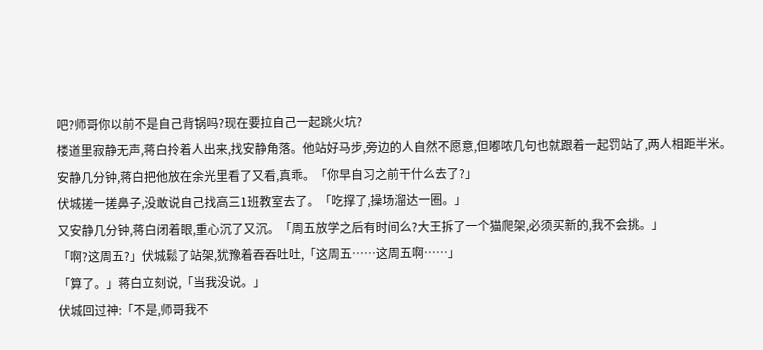吧?师哥你以前不是自己背锅吗?现在要拉自己一起跳火坑?
楼道里寂静无声,蒋白拎着人出来,找安静角落。他站好马步,旁边的人自然不愿意,但嘟哝几句也就跟着一起罚站了,两人相距半米。
安静几分钟,蒋白把他放在余光里看了又看,真乖。「你早自习之前干什么去了?」
伏城搓一搓鼻子,没敢说自己找高三1班教室去了。「吃撑了,操场溜达一圈。」
又安静几分钟,蒋白闭着眼,重心沉了又沉。「周五放学之后有时间么?大王拆了一个猫爬架,必须买新的,我不会挑。」
「啊?这周五?」伏城鬆了站架,犹豫着吞吞吐吐,「这周五……这周五啊……」
「算了。」蒋白立刻说,「当我没说。」
伏城回过神:「不是,师哥我不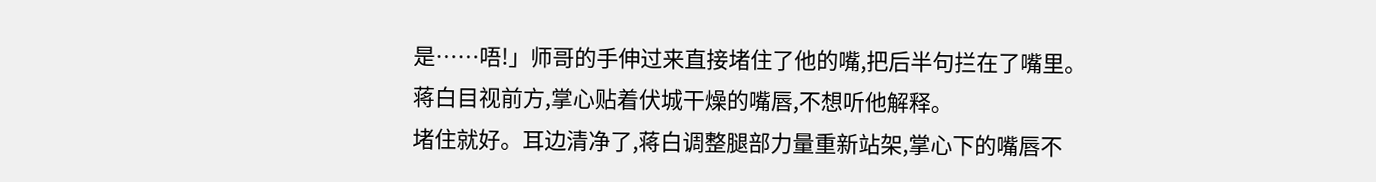是……唔!」师哥的手伸过来直接堵住了他的嘴,把后半句拦在了嘴里。
蒋白目视前方,掌心贴着伏城干燥的嘴唇,不想听他解释。
堵住就好。耳边清净了,蒋白调整腿部力量重新站架,掌心下的嘴唇不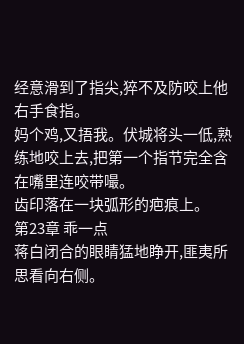经意滑到了指尖,猝不及防咬上他右手食指。
妈个鸡,又捂我。伏城将头一低,熟练地咬上去,把第一个指节完全含在嘴里连咬带嘬。
齿印落在一块弧形的疤痕上。
第23章 乖一点
蒋白闭合的眼睛猛地睁开,匪夷所思看向右侧。